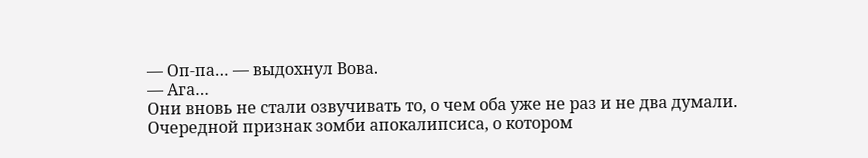— Оп-па… — выдохнул Вова.
— Ага…
Они вновь не стали озвучивать то, о чем оба уже не раз и не два думали. Очередной признак зомби апокалипсиса, о котором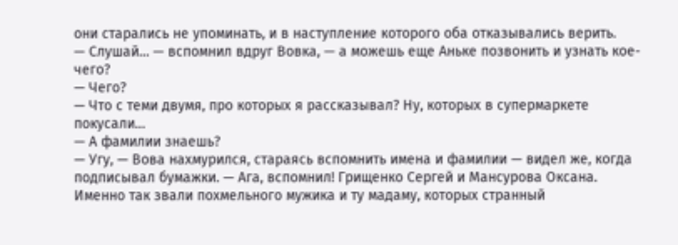они старались не упоминать, и в наступление которого оба отказывались верить.
— Слушай… — вспомнил вдруг Вовка, — а можешь еще Аньке позвонить и узнать кое-чего?
— Чего?
— Что с теми двумя, про которых я рассказывал? Ну, которых в супермаркете покусали…
— А фамилии знаешь?
— Угу, — Вова нахмурился, стараясь вспомнить имена и фамилии — видел же, когда подписывал бумажки. — Ага, вспомнил! Грищенко Сергей и Мансурова Оксана.
Именно так звали похмельного мужика и ту мадаму, которых странный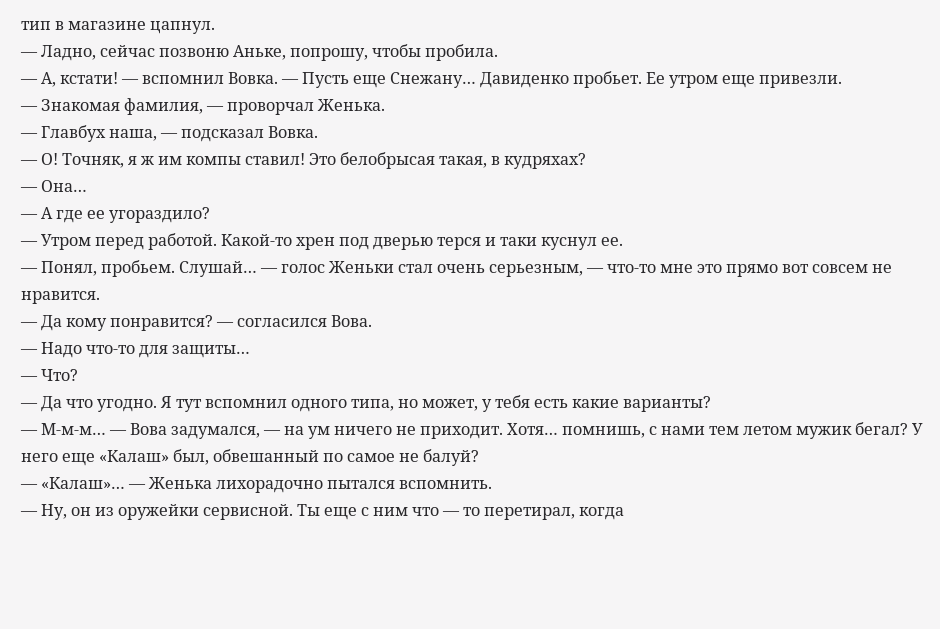тип в магазине цапнул.
— Ладно, сейчас позвоню Аньке, попрошу, чтобы пробила.
— А, кстати! — вспомнил Вовка. — Пусть еще Снежану… Давиденко пробьет. Ее утром еще привезли.
— Знакомая фамилия, — проворчал Женька.
— Главбух наша, — подсказал Вовка.
— О! Точняк, я ж им компы ставил! Это белобрысая такая, в кудряхах?
— Она…
— А где ее угораздило?
— Утром перед работой. Какой-то хрен под дверью терся и таки куснул ее.
— Понял, пробьем. Слушай… — голос Женьки стал очень серьезным, — что-то мне это прямо вот совсем не нравится.
— Да кому понравится? — согласился Вова.
— Надо что-то для защиты…
— Что?
— Да что угодно. Я тут вспомнил одного типа, но может, у тебя есть какие варианты?
— М-м-м… — Вова задумался, — на ум ничего не приходит. Хотя… помнишь, с нами тем летом мужик бегал? У него еще «Калаш» был, обвешанный по самое не балуй?
— «Калаш»… — Женька лихорадочно пытался вспомнить.
— Ну, он из оружейки сервисной. Ты еще с ним что — то перетирал, когда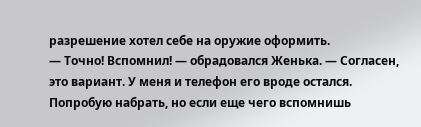разрешение хотел себе на оружие оформить.
— Точно! Вспомнил! — обрадовался Женька. — Согласен, это вариант. У меня и телефон его вроде остался. Попробую набрать, но если еще чего вспомнишь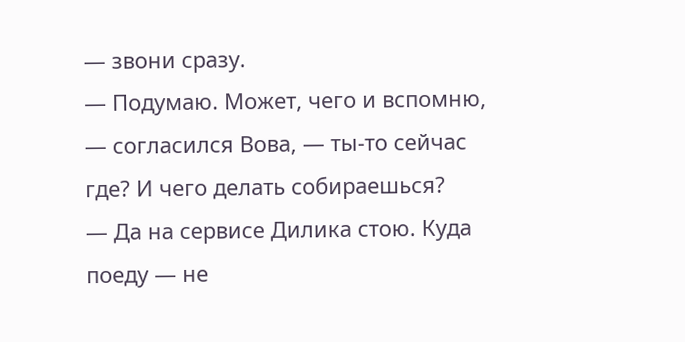— звони сразу.
— Подумаю. Может, чего и вспомню, — согласился Вова, — ты-то сейчас где? И чего делать собираешься?
— Да на сервисе Дилика стою. Куда поеду — не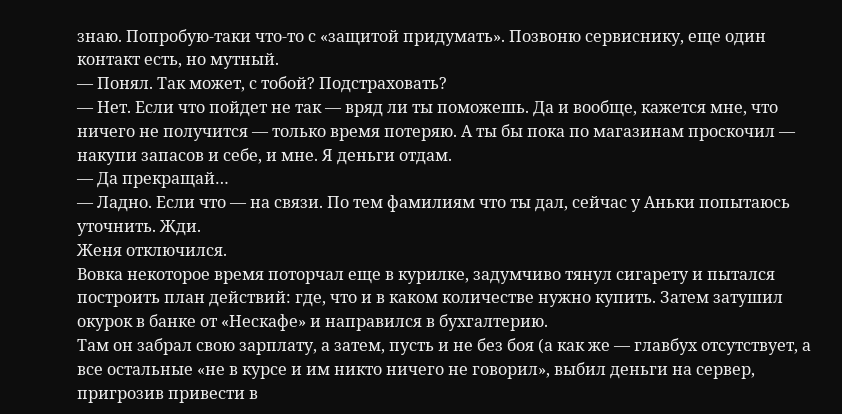знаю. Попробую-таки что-то с «защитой придумать». Позвоню сервиснику, еще один контакт есть, но мутный.
— Понял. Так может, с тобой? Подстраховать?
— Нет. Если что пойдет не так — вряд ли ты поможешь. Да и вообще, кажется мне, что ничего не получится — только время потеряю. А ты бы пока по магазинам проскочил — накупи запасов и себе, и мне. Я деньги отдам.
— Да прекращай…
— Ладно. Если что — на связи. По тем фамилиям что ты дал, сейчас у Аньки попытаюсь уточнить. Жди.
Женя отключился.
Вовка некоторое время поторчал еще в курилке, задумчиво тянул сигарету и пытался построить план действий: где, что и в каком количестве нужно купить. Затем затушил окурок в банке от «Нескафе» и направился в бухгалтерию.
Там он забрал свою зарплату, а затем, пусть и не без боя (а как же — главбух отсутствует, а все остальные «не в курсе и им никто ничего не говорил», выбил деньги на сервер, пригрозив привести в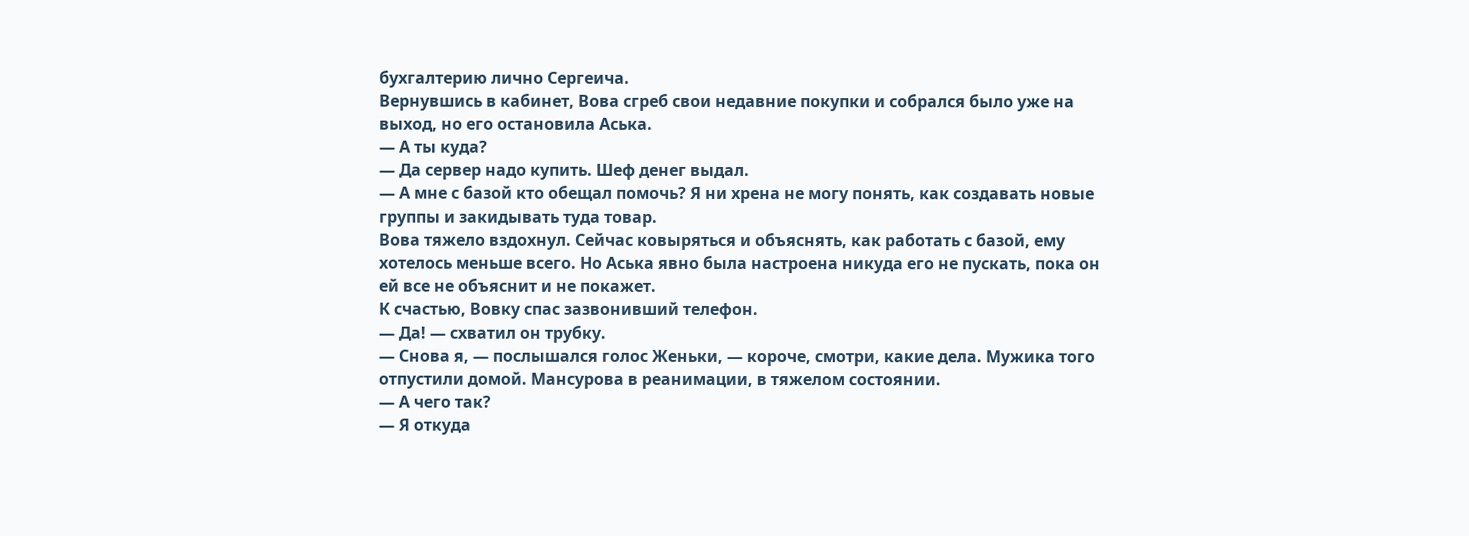бухгалтерию лично Сергеича.
Вернувшись в кабинет, Вова сгреб свои недавние покупки и собрался было уже на выход, но его остановила Аська.
— А ты куда?
— Да сервер надо купить. Шеф денег выдал.
— А мне с базой кто обещал помочь? Я ни хрена не могу понять, как создавать новые группы и закидывать туда товар.
Вова тяжело вздохнул. Сейчас ковыряться и объяснять, как работать с базой, ему хотелось меньше всего. Но Аська явно была настроена никуда его не пускать, пока он ей все не объяснит и не покажет.
К счастью, Вовку спас зазвонивший телефон.
— Да! — схватил он трубку.
— Снова я, — послышался голос Женьки, — короче, смотри, какие дела. Мужика того отпустили домой. Мансурова в реанимации, в тяжелом состоянии.
— А чего так?
— Я откуда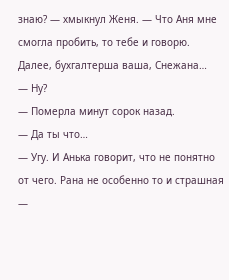знаю? — хмыкнул Женя. — Что Аня мне смогла пробить, то тебе и говорю. Далее, бухгалтерша ваша, Снежана…
— Ну?
— Померла минут сорок назад.
— Да ты что…
— Угу. И Анька говорит, что не понятно от чего. Рана не особенно то и страшная —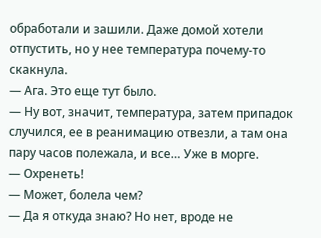обработали и зашили. Даже домой хотели отпустить, но у нее температура почему-то скакнула.
— Ага. Это еще тут было.
— Ну вот, значит, температура, затем припадок случился, ее в реанимацию отвезли, а там она пару часов полежала, и все… Уже в морге.
— Охренеть!
— Может, болела чем?
— Да я откуда знаю? Но нет, вроде не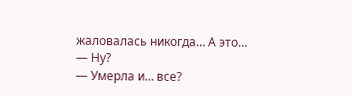жаловалась никогда… А это…
— Ну?
— Умерла и… все?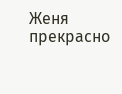Женя прекрасно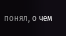понял, о чем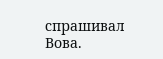спрашивал Вова.